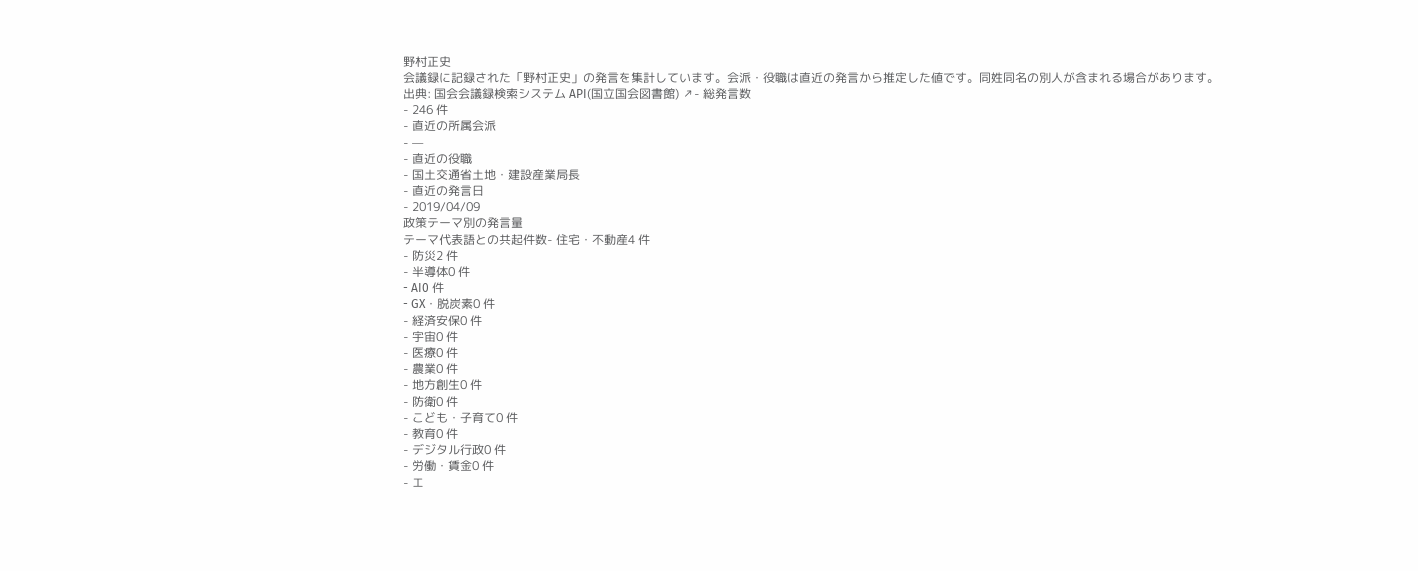野村正史
会議録に記録された「野村正史」の発言を集計しています。会派・役職は直近の発言から推定した値です。同姓同名の別人が含まれる場合があります。
出典: 国会会議録検索システム API(国立国会図書館) ↗- 総発言数
- 246 件
- 直近の所属会派
- —
- 直近の役職
- 国土交通省土地・建設産業局長
- 直近の発言日
- 2019/04/09
政策テーマ別の発言量
テーマ代表語との共起件数- 住宅・不動産4 件
- 防災2 件
- 半導体0 件
- AI0 件
- GX・脱炭素0 件
- 経済安保0 件
- 宇宙0 件
- 医療0 件
- 農業0 件
- 地方創生0 件
- 防衛0 件
- こども・子育て0 件
- 教育0 件
- デジタル行政0 件
- 労働・賃金0 件
- エ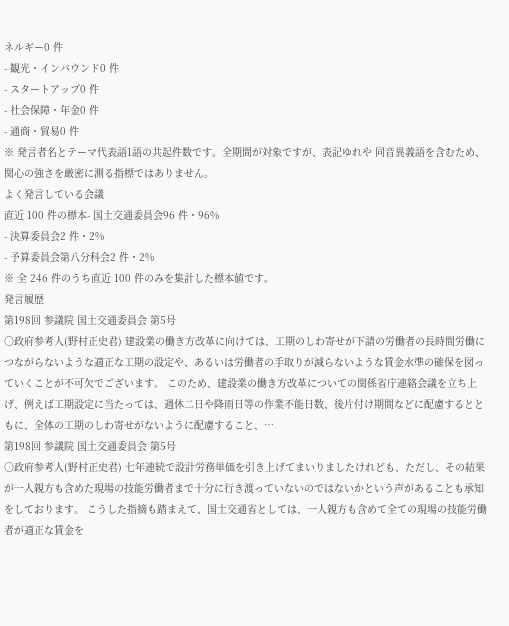ネルギー0 件
- 観光・インバウンド0 件
- スタートアップ0 件
- 社会保障・年金0 件
- 通商・貿易0 件
※ 発言者名とテーマ代表語1語の共起件数です。全期間が対象ですが、表記ゆれや 同音異義語を含むため、関心の強さを厳密に測る指標ではありません。
よく発言している会議
直近 100 件の標本- 国土交通委員会96 件・96%
- 決算委員会2 件・2%
- 予算委員会第八分科会2 件・2%
※ 全 246 件のうち直近 100 件のみを集計した標本値です。
発言履歴
第198回 参議院 国土交通委員会 第5号
○政府参考人(野村正史君) 建設業の働き方改革に向けては、工期のしわ寄せが下請の労働者の長時間労働につながらないような適正な工期の設定や、あるいは労働者の手取りが減らないような賃金水準の確保を図っていくことが不可欠でございます。 このため、建設業の働き方改革についての関係省庁連絡会議を立ち上げ、例えば工期設定に当たっては、週休二日や降雨日等の作業不能日数、後片付け期間などに配慮するとともに、全体の工期のしわ寄せがないように配慮すること、…
第198回 参議院 国土交通委員会 第5号
○政府参考人(野村正史君) 七年連続で設計労務単価を引き上げてまいりましたけれども、ただし、その結果が一人親方も含めた現場の技能労働者まで十分に行き渡っていないのではないかという声があることも承知をしております。 こうした指摘も踏まえて、国土交通省としては、一人親方も含めて全ての現場の技能労働者が適正な賃金を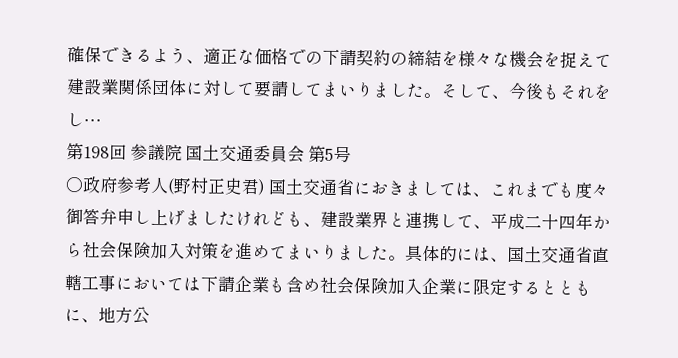確保できるよう、適正な価格での下請契約の締結を様々な機会を捉えて建設業関係団体に対して要請してまいりました。そして、今後もそれをし…
第198回 参議院 国土交通委員会 第5号
○政府参考人(野村正史君) 国土交通省におきましては、これまでも度々御答弁申し上げましたけれども、建設業界と連携して、平成二十四年から社会保険加入対策を進めてまいりました。具体的には、国土交通省直轄工事においては下請企業も含め社会保険加入企業に限定するとともに、地方公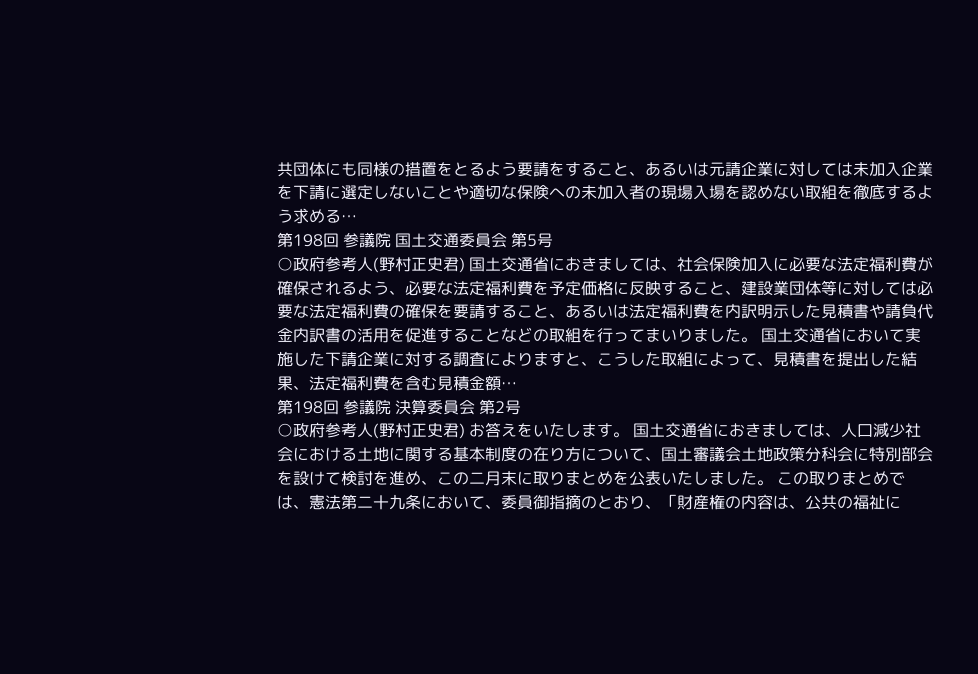共団体にも同様の措置をとるよう要請をすること、あるいは元請企業に対しては未加入企業を下請に選定しないことや適切な保険への未加入者の現場入場を認めない取組を徹底するよう求める…
第198回 参議院 国土交通委員会 第5号
○政府参考人(野村正史君) 国土交通省におきましては、社会保険加入に必要な法定福利費が確保されるよう、必要な法定福利費を予定価格に反映すること、建設業団体等に対しては必要な法定福利費の確保を要請すること、あるいは法定福利費を内訳明示した見積書や請負代金内訳書の活用を促進することなどの取組を行ってまいりました。 国土交通省において実施した下請企業に対する調査によりますと、こうした取組によって、見積書を提出した結果、法定福利費を含む見積金額…
第198回 参議院 決算委員会 第2号
○政府参考人(野村正史君) お答えをいたします。 国土交通省におきましては、人口減少社会における土地に関する基本制度の在り方について、国土審議会土地政策分科会に特別部会を設けて検討を進め、この二月末に取りまとめを公表いたしました。 この取りまとめでは、憲法第二十九条において、委員御指摘のとおり、「財産権の内容は、公共の福祉に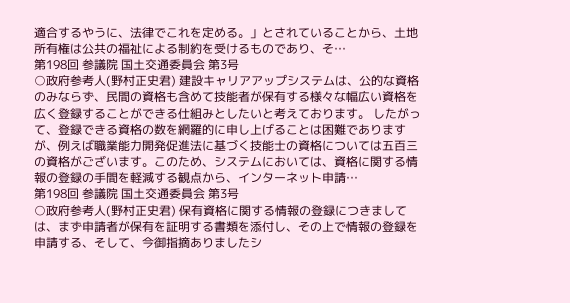適合するやうに、法律でこれを定める。」とされていることから、土地所有権は公共の福祉による制約を受けるものであり、そ…
第198回 参議院 国土交通委員会 第3号
○政府参考人(野村正史君) 建設キャリアアップシステムは、公的な資格のみならず、民間の資格も含めて技能者が保有する様々な幅広い資格を広く登録することができる仕組みとしたいと考えております。 したがって、登録できる資格の数を網羅的に申し上げることは困難でありますが、例えば職業能力開発促進法に基づく技能士の資格については五百三の資格がございます。このため、システムにおいては、資格に関する情報の登録の手間を軽減する観点から、インターネット申請…
第198回 参議院 国土交通委員会 第3号
○政府参考人(野村正史君) 保有資格に関する情報の登録につきましては、まず申請者が保有を証明する書類を添付し、その上で情報の登録を申請する、そして、今御指摘ありましたシ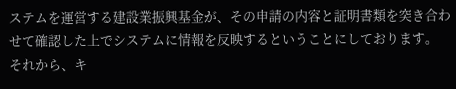ステムを運営する建設業振興基金が、その申請の内容と証明書類を突き合わせて確認した上でシステムに情報を反映するということにしております。 それから、キ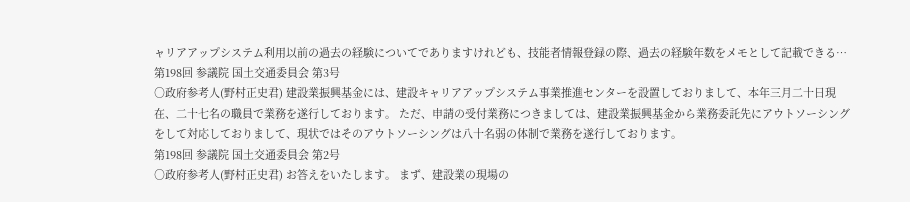ャリアアップシステム利用以前の過去の経験についてでありますけれども、技能者情報登録の際、過去の経験年数をメモとして記載できる…
第198回 参議院 国土交通委員会 第3号
○政府参考人(野村正史君) 建設業振興基金には、建設キャリアアップシステム事業推進センターを設置しておりまして、本年三月二十日現在、二十七名の職員で業務を遂行しております。 ただ、申請の受付業務につきましては、建設業振興基金から業務委託先にアウトソーシングをして対応しておりまして、現状ではそのアウトソーシングは八十名弱の体制で業務を遂行しております。
第198回 参議院 国土交通委員会 第2号
○政府参考人(野村正史君) お答えをいたします。 まず、建設業の現場の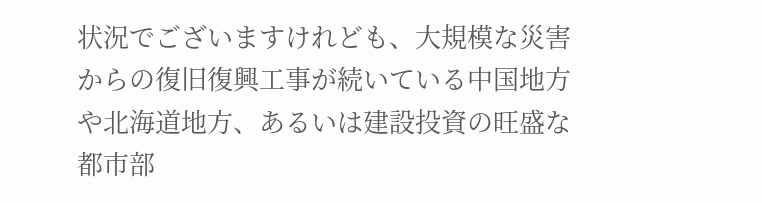状況でございますけれども、大規模な災害からの復旧復興工事が続いている中国地方や北海道地方、あるいは建設投資の旺盛な都市部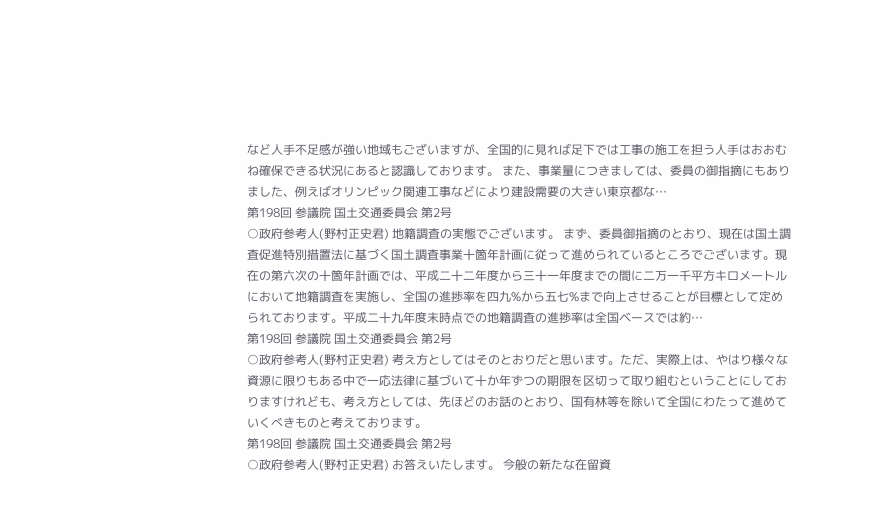など人手不足感が強い地域もございますが、全国的に見れば足下では工事の施工を担う人手はおおむね確保できる状況にあると認識しております。 また、事業量につきましては、委員の御指摘にもありました、例えばオリンピック関連工事などにより建設需要の大きい東京都な…
第198回 参議院 国土交通委員会 第2号
○政府参考人(野村正史君) 地籍調査の実態でございます。 まず、委員御指摘のとおり、現在は国土調査促進特別措置法に基づく国土調査事業十箇年計画に従って進められているところでございます。現在の第六次の十箇年計画では、平成二十二年度から三十一年度までの間に二万一千平方キロメートルにおいて地籍調査を実施し、全国の進捗率を四九%から五七%まで向上させることが目標として定められております。平成二十九年度末時点での地籍調査の進捗率は全国ベースでは約…
第198回 参議院 国土交通委員会 第2号
○政府参考人(野村正史君) 考え方としてはそのとおりだと思います。ただ、実際上は、やはり様々な資源に限りもある中で一応法律に基づいて十か年ずつの期限を区切って取り組むということにしておりますけれども、考え方としては、先ほどのお話のとおり、国有林等を除いて全国にわたって進めていくべきものと考えております。
第198回 参議院 国土交通委員会 第2号
○政府参考人(野村正史君) お答えいたします。 今般の新たな在留資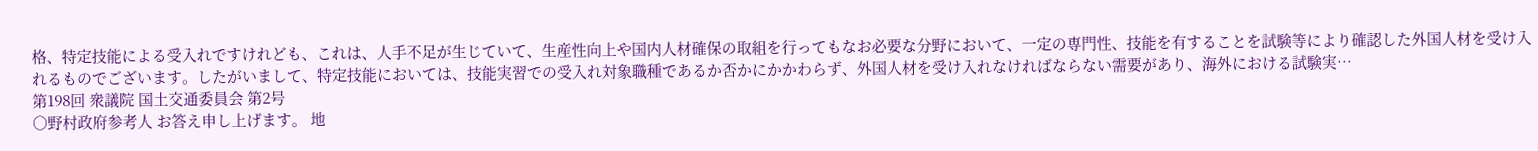格、特定技能による受入れですけれども、これは、人手不足が生じていて、生産性向上や国内人材確保の取組を行ってもなお必要な分野において、一定の専門性、技能を有することを試験等により確認した外国人材を受け入れるものでございます。したがいまして、特定技能においては、技能実習での受入れ対象職種であるか否かにかかわらず、外国人材を受け入れなければならない需要があり、海外における試験実…
第198回 衆議院 国土交通委員会 第2号
○野村政府参考人 お答え申し上げます。 地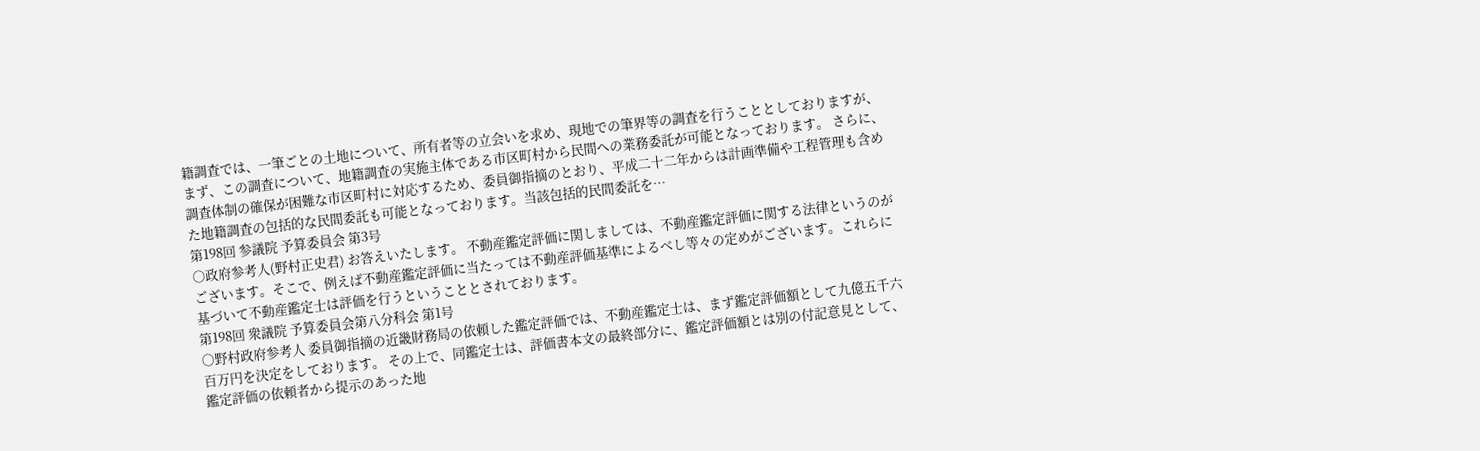籍調査では、一筆ごとの土地について、所有者等の立会いを求め、現地での筆界等の調査を行うこととしておりますが、まず、この調査について、地籍調査の実施主体である市区町村から民間への業務委託が可能となっております。 さらに、調査体制の確保が困難な市区町村に対応するため、委員御指摘のとおり、平成二十二年からは計画準備や工程管理も含めた地籍調査の包括的な民間委託も可能となっております。当該包括的民間委託を…
第198回 参議院 予算委員会 第3号
○政府参考人(野村正史君) お答えいたします。 不動産鑑定評価に関しましては、不動産鑑定評価に関する法律というのがございます。そこで、例えば不動産鑑定評価に当たっては不動産評価基準によるべし等々の定めがございます。これらに基づいて不動産鑑定士は評価を行うということとされております。
第198回 衆議院 予算委員会第八分科会 第1号
○野村政府参考人 委員御指摘の近畿財務局の依頼した鑑定評価では、不動産鑑定士は、まず鑑定評価額として九億五千六百万円を決定をしております。 その上で、同鑑定士は、評価書本文の最終部分に、鑑定評価額とは別の付記意見として、鑑定評価の依頼者から提示のあった地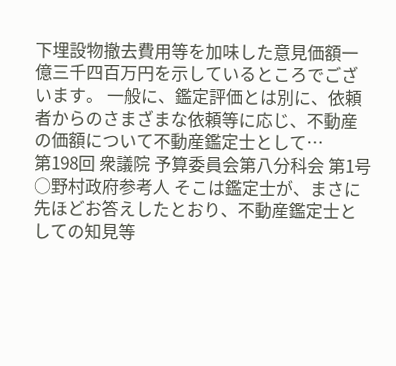下埋設物撤去費用等を加味した意見価額一億三千四百万円を示しているところでございます。 一般に、鑑定評価とは別に、依頼者からのさまざまな依頼等に応じ、不動産の価額について不動産鑑定士として…
第198回 衆議院 予算委員会第八分科会 第1号
○野村政府参考人 そこは鑑定士が、まさに先ほどお答えしたとおり、不動産鑑定士としての知見等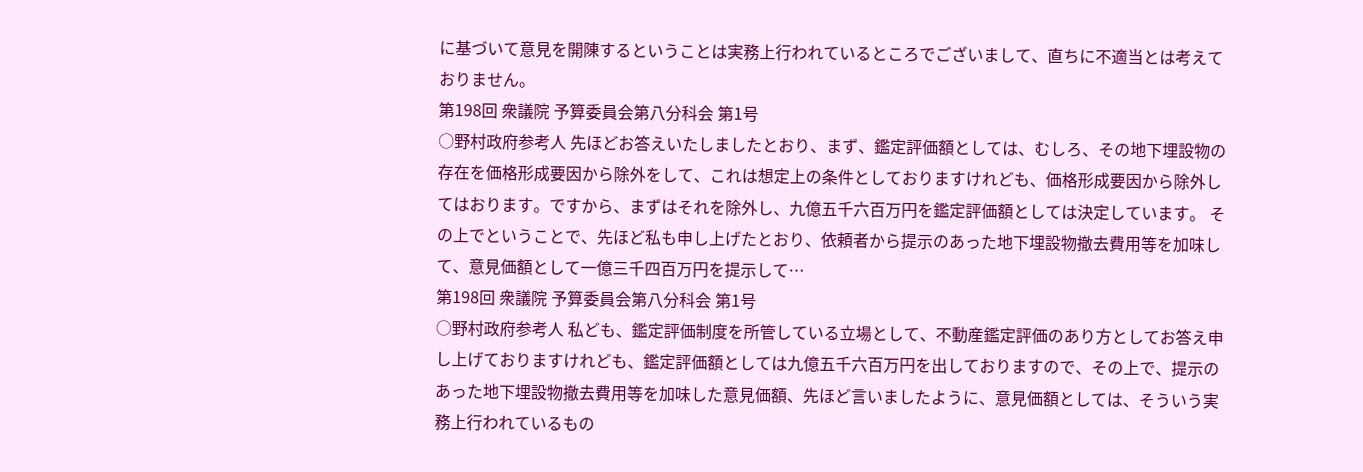に基づいて意見を開陳するということは実務上行われているところでございまして、直ちに不適当とは考えておりません。
第198回 衆議院 予算委員会第八分科会 第1号
○野村政府参考人 先ほどお答えいたしましたとおり、まず、鑑定評価額としては、むしろ、その地下埋設物の存在を価格形成要因から除外をして、これは想定上の条件としておりますけれども、価格形成要因から除外してはおります。ですから、まずはそれを除外し、九億五千六百万円を鑑定評価額としては決定しています。 その上でということで、先ほど私も申し上げたとおり、依頼者から提示のあった地下埋設物撤去費用等を加味して、意見価額として一億三千四百万円を提示して…
第198回 衆議院 予算委員会第八分科会 第1号
○野村政府参考人 私ども、鑑定評価制度を所管している立場として、不動産鑑定評価のあり方としてお答え申し上げておりますけれども、鑑定評価額としては九億五千六百万円を出しておりますので、その上で、提示のあった地下埋設物撤去費用等を加味した意見価額、先ほど言いましたように、意見価額としては、そういう実務上行われているもの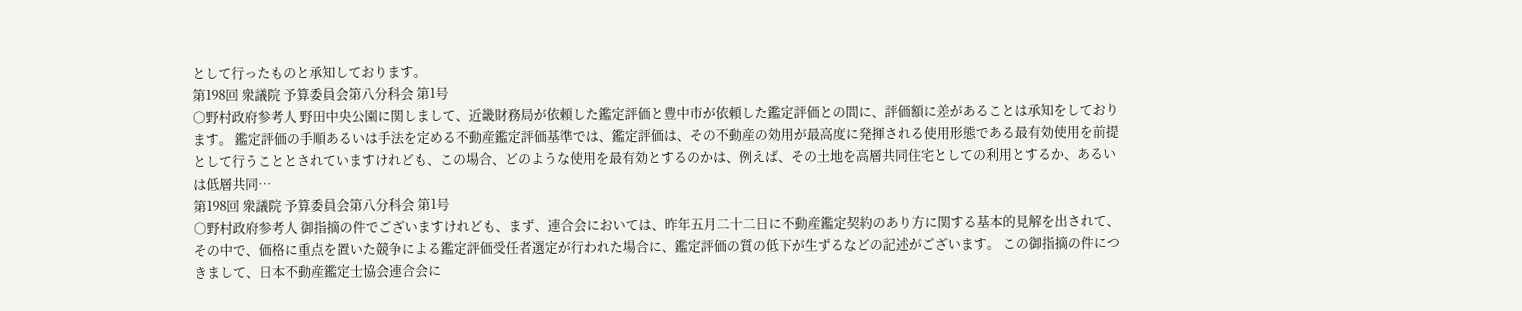として行ったものと承知しております。
第198回 衆議院 予算委員会第八分科会 第1号
○野村政府参考人 野田中央公園に関しまして、近畿財務局が依頼した鑑定評価と豊中市が依頼した鑑定評価との間に、評価額に差があることは承知をしております。 鑑定評価の手順あるいは手法を定める不動産鑑定評価基準では、鑑定評価は、その不動産の効用が最高度に発揮される使用形態である最有効使用を前提として行うこととされていますけれども、この場合、どのような使用を最有効とするのかは、例えば、その土地を高層共同住宅としての利用とするか、あるいは低層共同…
第198回 衆議院 予算委員会第八分科会 第1号
○野村政府参考人 御指摘の件でございますけれども、まず、連合会においては、昨年五月二十二日に不動産鑑定契約のあり方に関する基本的見解を出されて、その中で、価格に重点を置いた競争による鑑定評価受任者選定が行われた場合に、鑑定評価の質の低下が生ずるなどの記述がございます。 この御指摘の件につきまして、日本不動産鑑定士協会連合会に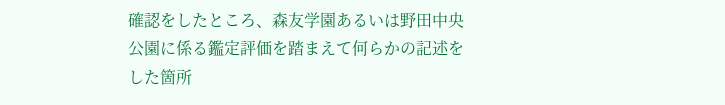確認をしたところ、森友学園あるいは野田中央公園に係る鑑定評価を踏まえて何らかの記述をした箇所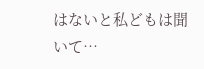はないと私どもは聞いて…